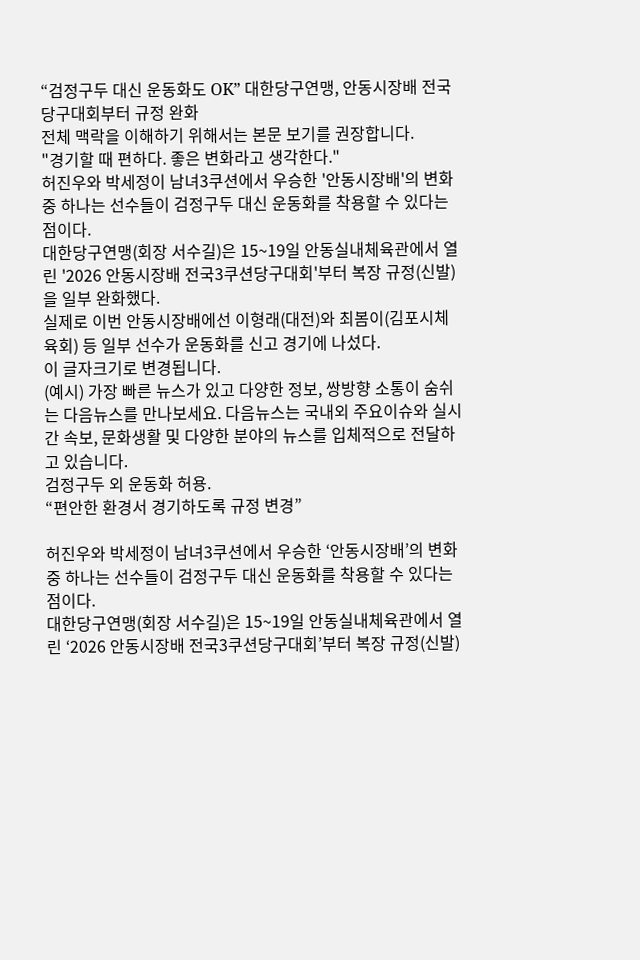“검정구두 대신 운동화도 OK” 대한당구연맹, 안동시장배 전국당구대회부터 규정 완화
전체 맥락을 이해하기 위해서는 본문 보기를 권장합니다.
"경기할 때 편하다. 좋은 변화라고 생각한다."
허진우와 박세정이 남녀3쿠션에서 우승한 '안동시장배'의 변화 중 하나는 선수들이 검정구두 대신 운동화를 착용할 수 있다는 점이다.
대한당구연맹(회장 서수길)은 15~19일 안동실내체육관에서 열린 '2026 안동시장배 전국3쿠션당구대회'부터 복장 규정(신발)을 일부 완화했다.
실제로 이번 안동시장배에선 이형래(대전)와 최봄이(김포시체육회) 등 일부 선수가 운동화를 신고 경기에 나섰다.
이 글자크기로 변경됩니다.
(예시) 가장 빠른 뉴스가 있고 다양한 정보, 쌍방향 소통이 숨쉬는 다음뉴스를 만나보세요. 다음뉴스는 국내외 주요이슈와 실시간 속보, 문화생활 및 다양한 분야의 뉴스를 입체적으로 전달하고 있습니다.
검정구두 외 운동화 허용.
“편안한 환경서 경기하도록 규정 변경”

허진우와 박세정이 남녀3쿠션에서 우승한 ‘안동시장배’의 변화 중 하나는 선수들이 검정구두 대신 운동화를 착용할 수 있다는 점이다.
대한당구연맹(회장 서수길)은 15~19일 안동실내체육관에서 열린 ‘2026 안동시장배 전국3쿠션당구대회’부터 복장 규정(신발)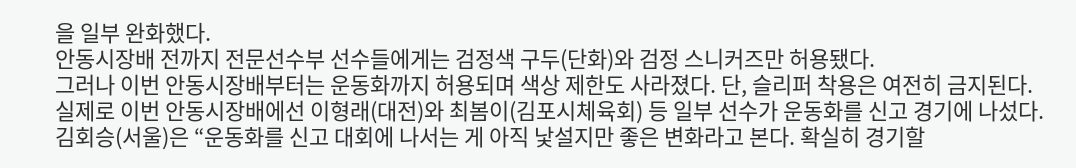을 일부 완화했다.
안동시장배 전까지 전문선수부 선수들에게는 검정색 구두(단화)와 검정 스니커즈만 허용됐다.
그러나 이번 안동시장배부터는 운동화까지 허용되며 색상 제한도 사라졌다. 단, 슬리퍼 착용은 여전히 금지된다.
실제로 이번 안동시장배에선 이형래(대전)와 최봄이(김포시체육회) 등 일부 선수가 운동화를 신고 경기에 나섰다.
김회승(서울)은 “운동화를 신고 대회에 나서는 게 아직 낯설지만 좋은 변화라고 본다. 확실히 경기할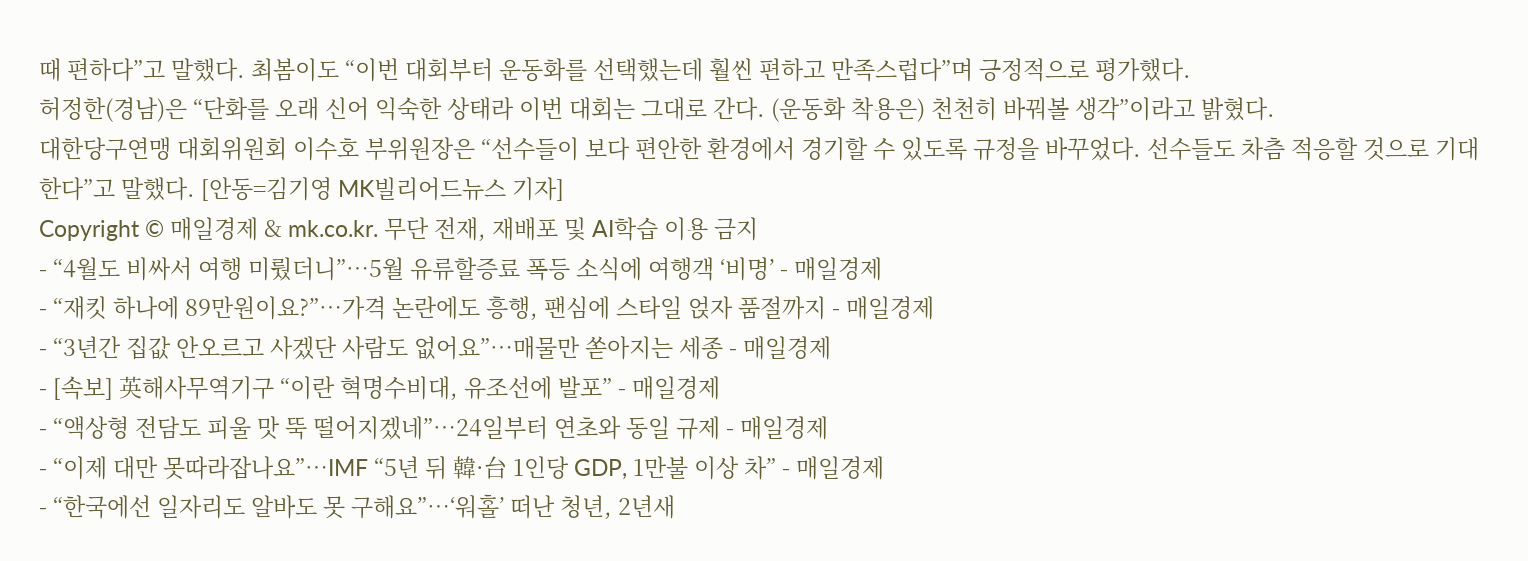때 편하다”고 말했다. 최봄이도 “이번 대회부터 운동화를 선택했는데 훨씬 편하고 만족스럽다”며 긍정적으로 평가했다.
허정한(경남)은 “단화를 오래 신어 익숙한 상태라 이번 대회는 그대로 간다. (운동화 착용은) 천천히 바꿔볼 생각”이라고 밝혔다.
대한당구연맹 대회위원회 이수호 부위원장은 “선수들이 보다 편안한 환경에서 경기할 수 있도록 규정을 바꾸었다. 선수들도 차츰 적응할 것으로 기대한다”고 말했다. [안동=김기영 MK빌리어드뉴스 기자]
Copyright © 매일경제 & mk.co.kr. 무단 전재, 재배포 및 AI학습 이용 금지
- “4월도 비싸서 여행 미뤘더니”…5월 유류할증료 폭등 소식에 여행객 ‘비명’ - 매일경제
- “재킷 하나에 89만원이요?”…가격 논란에도 흥행, 팬심에 스타일 얹자 품절까지 - 매일경제
- “3년간 집값 안오르고 사겠단 사람도 없어요”…매물만 쏟아지는 세종 - 매일경제
- [속보] 英해사무역기구 “이란 혁명수비대, 유조선에 발포” - 매일경제
- “액상형 전담도 피울 맛 뚝 떨어지겠네”…24일부터 연초와 동일 규제 - 매일경제
- “이제 대만 못따라잡나요”…IMF “5년 뒤 韓·台 1인당 GDP, 1만불 이상 차” - 매일경제
- “한국에선 일자리도 알바도 못 구해요”…‘워홀’ 떠난 청년, 2년새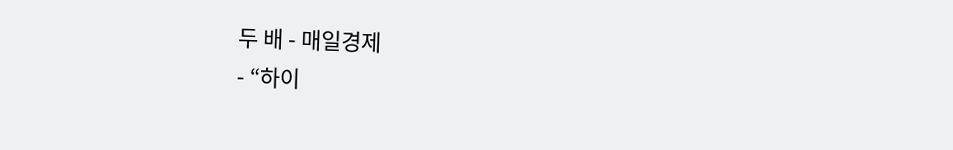두 배 - 매일경제
- “하이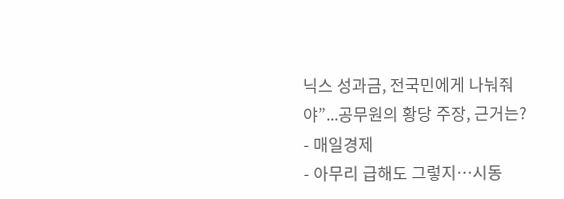닉스 성과금, 전국민에게 나눠줘야”...공무원의 황당 주장, 근거는? - 매일경제
- 아무리 급해도 그렇지…시동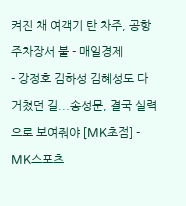켜진 채 여객기 탄 차주, 공항 주차장서 불 - 매일경제
- 강정호 김하성 김혜성도 다 거쳤던 길...송성문, 결국 실력으로 보여줘야 [MK초점] - MK스포츠